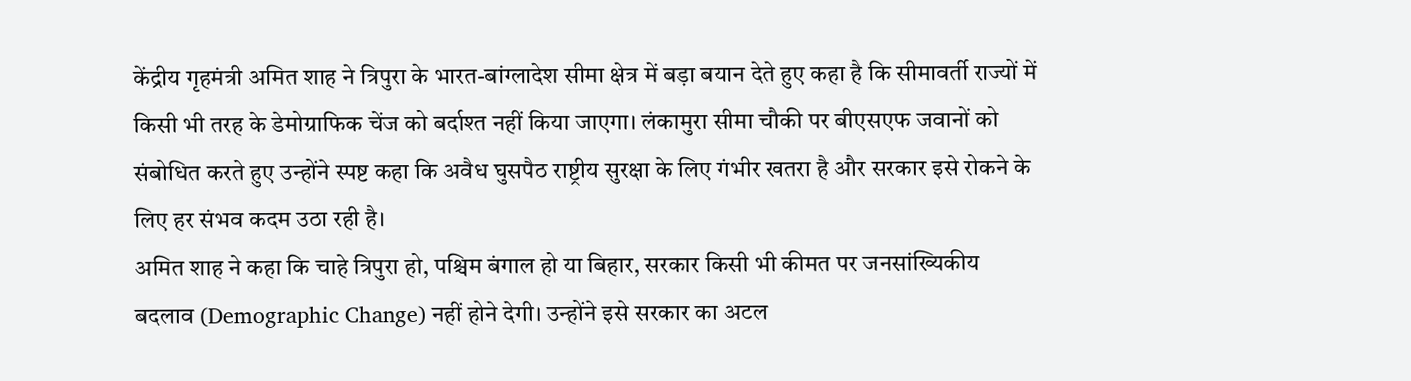केंद्रीय गृहमंत्री अमित शाह ने त्रिपुरा के भारत-बांग्लादेश सीमा क्षेत्र में बड़ा बयान देते हुए कहा है कि सीमावर्ती राज्यों में किसी भी तरह के डेमोग्राफिक चेंज को बर्दाश्त नहीं किया जाएगा। लंकामुरा सीमा चौकी पर बीएसएफ जवानों को संबोधित करते हुए उन्होंने स्पष्ट कहा कि अवैध घुसपैठ राष्ट्रीय सुरक्षा के लिए गंभीर खतरा है और सरकार इसे रोकने के लिए हर संभव कदम उठा रही है।
अमित शाह ने कहा कि चाहे त्रिपुरा हो, पश्चिम बंगाल हो या बिहार, सरकार किसी भी कीमत पर जनसांख्यिकीय बदलाव (Demographic Change) नहीं होने देगी। उन्होंने इसे सरकार का अटल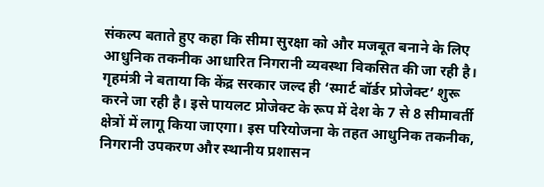संकल्प बताते हुए कहा कि सीमा सुरक्षा को और मजबूत बनाने के लिए आधुनिक तकनीक आधारित निगरानी व्यवस्था विकसित की जा रही है।
गृहमंत्री ने बताया कि केंद्र सरकार जल्द ही ‘स्मार्ट बॉर्डर प्रोजेक्ट’ शुरू करने जा रही है। इसे पायलट प्रोजेक्ट के रूप में देश के 7 से 8 सीमावर्ती क्षेत्रों में लागू किया जाएगा। इस परियोजना के तहत आधुनिक तकनीक, निगरानी उपकरण और स्थानीय प्रशासन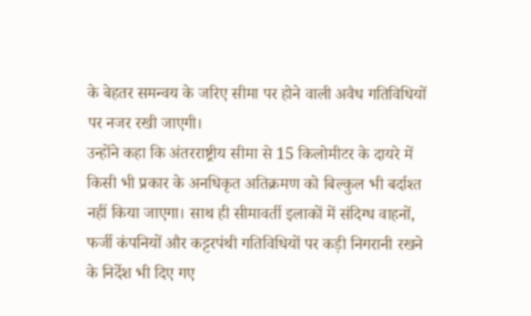के बेहतर समन्वय के जरिए सीमा पर होने वाली अवैध गतिविधियों पर नजर रखी जाएगी।
उन्होंने कहा कि अंतरराष्ट्रीय सीमा से 15 किलोमीटर के दायरे में किसी भी प्रकार के अनधिकृत अतिक्रमण को बिल्कुल भी बर्दाश्त नहीं किया जाएगा। साथ ही सीमावर्ती इलाकों में संदिग्ध वाहनों, फर्जी कंपनियों और कट्टरपंथी गतिविधियों पर कड़ी निगरानी रखने के निर्देश भी दिए गए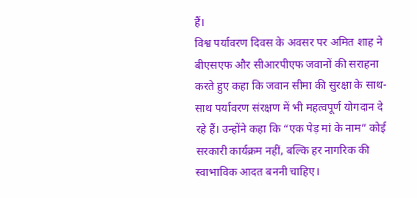हैं।
विश्व पर्यावरण दिवस के अवसर पर अमित शाह ने बीएसएफ और सीआरपीएफ जवानों की सराहना करते हुए कहा कि जवान सीमा की सुरक्षा के साथ-साथ पर्यावरण संरक्षण में भी महत्वपूर्ण योगदान दे रहे हैं। उन्होंने कहा कि “एक पेड़ मां के नाम” कोई सरकारी कार्यक्रम नहीं, बल्कि हर नागरिक की स्वाभाविक आदत बननी चाहिए।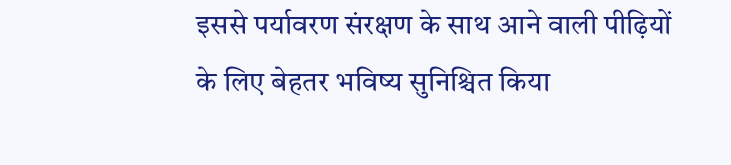इससे पर्यावरण संरक्षण के साथ आने वाली पीढ़ियों के लिए बेहतर भविष्य सुनिश्चित किया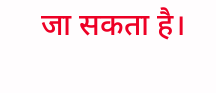जा सकता है।